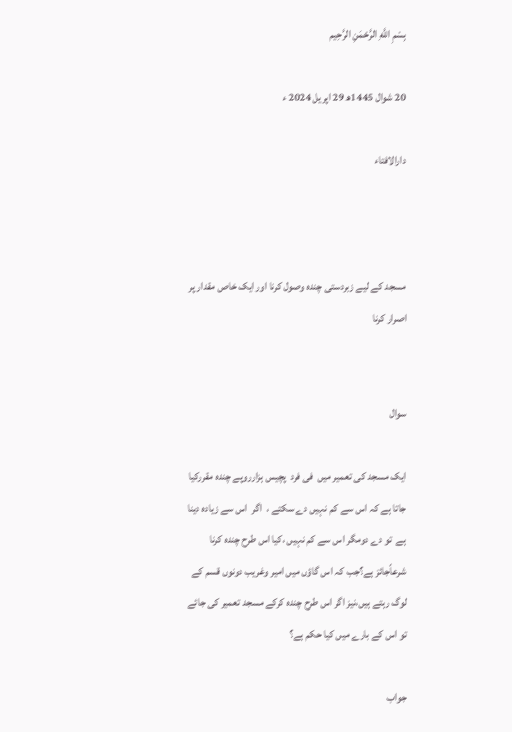بِسْمِ اللَّهِ الرَّحْمَنِ الرَّحِيم

20 شوال 1445ھ 29 اپریل 2024 ء

دارالافتاء



مسجد کے لیے زبردستی چندہ وصول کرنا اور ایک خاص مقدار پر اصرار کرنا


سوال

ایک مسجد کی تعمیر میں  فی فرد  پچیس ہزارروپے چندہ مقررکیا جاتا ہے کہ اس سے کم نہیں دے سکتے ،  اگر  اس سے زیادہ دینا ہے  تو دے دومگر اس سے کم نہیں ،کیا اس طرح چندہ کرنا شرعاًجائز ہے؟جب کہ اس گاؤں میں امیر وغریب دونوں قسم کے لوگ رہتے ہیں،نیز اگر اس طرح چندہ کرکے مسجد تعمیر کی جائے تو اس کے بارے میں کیا حکم ہے؟

جواب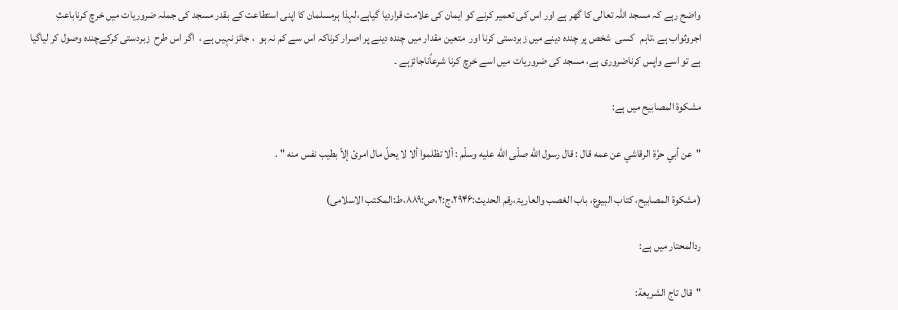واضح رہے کہ مسجد اللہ تعالی کا گھر ہے اور اس کی تعمیر کرنے کو ایمان کی علامت قراردیا گیاہے،لہذا ہرمسلمان کا اپنی استطاعت کے بقدر مسجد کی جملہ ضروریات میں خرچ کرناباعثِ اجروثواب ہے ،تاہم   کسی  شخص پر چندہ دینے میں زبردستی کرنا اور  متعین مقدار میں چندہ دینے پر اصرار کرناکہ اس سے کم نہ ہو  ، جائز نہیں ہے ،  اگر اس طرح  زبردستی کرکےچندہ وصول کر لیاگیا ہے تو اسے واپس کرناضروری ہے، مسجد کی ضروریات میں اسے خرچ کرنا شرعاًناجائزہے ۔

مشکوۃ المصابیح میں ہے:

"عن أبي حرّة الرقاشي عن عمه قال : قال رسول الله صلّى الله عليه وسلّم : ألا تظلموا ألا لا يحلّ مال امرئ إلاّ بطيب نفس منه " .

(مشکوۃ المصابیح، کتاب البیوع، باب الغصب والعاریۃ،رقم الحدیث:۲۹۴۶،ج:۲،ص:۸۸۹،ط:المکتب الاسلامی)

ردالمحتار میں ہے:

"قال تاج الشريعة: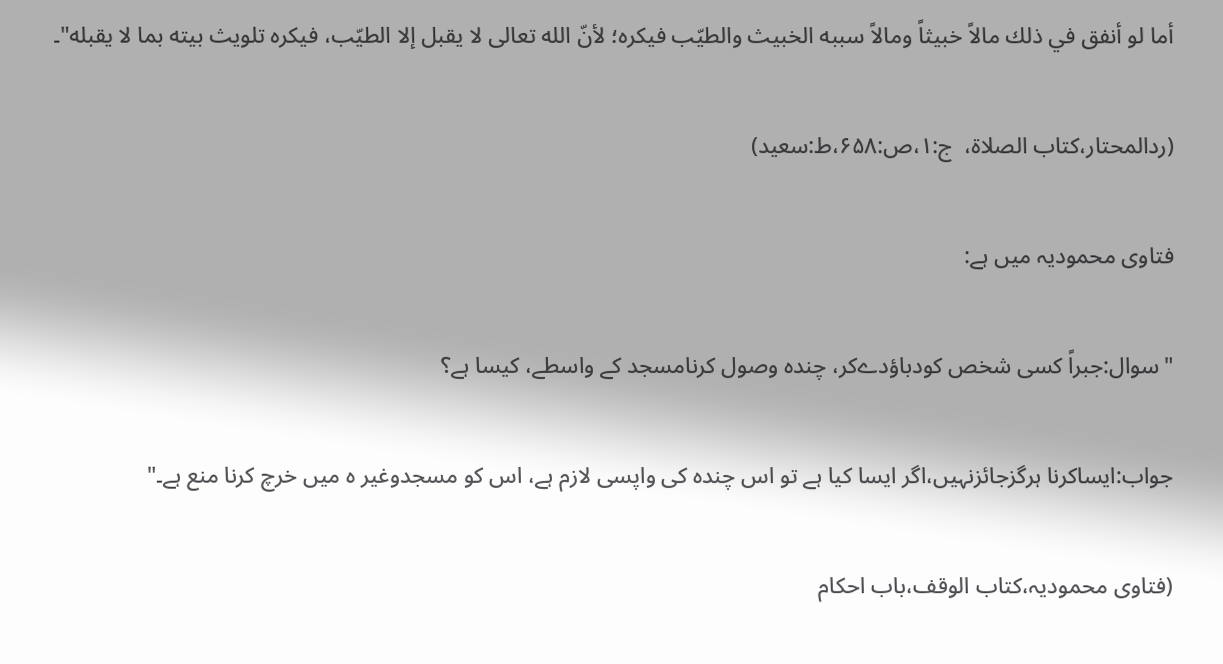أما لو أنفق في ذلك ‌مالاً ‌خبيثاً ومالاً سببه الخبيث والطيّب فيكره؛ لأنّ الله تعالى لا يقبل إلا الطيّب، فيكره تلويث بيته بما لا يقبله"۔

(ردالمحتار،کتاب الصلاۃ،  ج:۱،ص:۶۵۸،ط:سعید)

فتاوی محمودیہ میں ہے:

"سوال:جبراً کسی شخص کودباؤدےکر، چندہ وصول کرنامسجد کے واسطے، کیسا ہے؟

جواب:ایساکرنا ہرگزجائزنہیں،اگر ایسا کیا ہے تو اس چندہ کی واپسی لازم ہے، اس کو مسجدوغیر ہ میں خرچ کرنا منع ہے۔"

(فتاوی محمودیہ،کتاب الوقف،باب احکام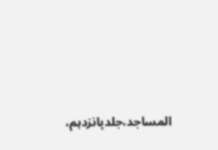المساجد،جلدپانزدہم،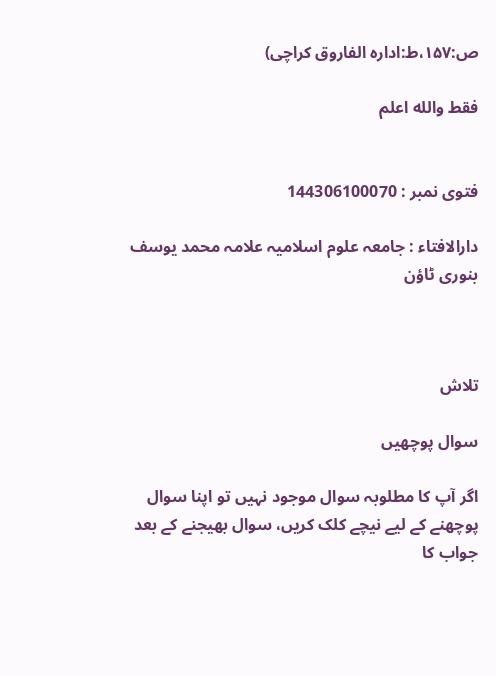ص:۱۵۷،ط:ادارہ الفاروق کراچی)

فقط والله اعلم


فتوی نمبر : 144306100070

دارالافتاء : جامعہ علوم اسلامیہ علامہ محمد یوسف بنوری ٹاؤن



تلاش

سوال پوچھیں

اگر آپ کا مطلوبہ سوال موجود نہیں تو اپنا سوال پوچھنے کے لیے نیچے کلک کریں، سوال بھیجنے کے بعد جواب کا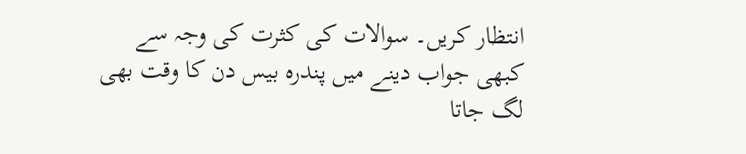انتظار کریں۔ سوالات کی کثرت کی وجہ سے کبھی جواب دینے میں پندرہ بیس دن کا وقت بھی لگ جاتا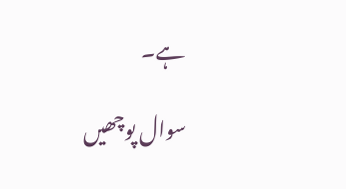ہے۔

سوال پوچھیں